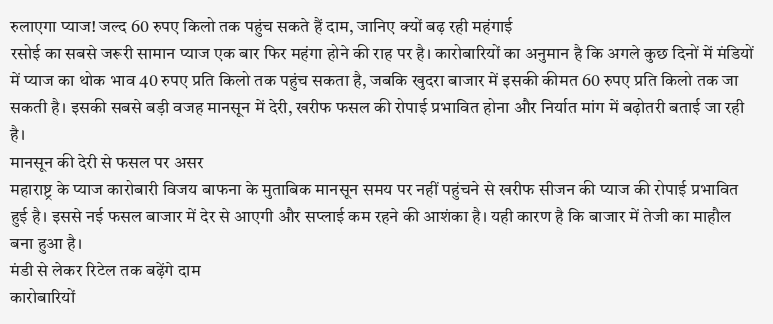रुलाएगा प्याज! जल्द 60 रुपए किलो तक पहुंच सकते हैं दाम, जानिए क्यों बढ़ रही महंगाई
रसोई का सबसे जरूरी सामान प्याज एक बार फिर महंगा होने की राह पर है। कारोबारियों का अनुमान है कि अगले कुछ दिनों में मंडियों में प्याज का थोक भाव 40 रुपए प्रति किलो तक पहुंच सकता है, जबकि खुदरा बाजार में इसकी कीमत 60 रुपए प्रति किलो तक जा सकती है। इसकी सबसे बड़ी वजह मानसून में देरी, खरीफ फसल की रोपाई प्रभावित होना और निर्यात मांग में बढ़ोतरी बताई जा रही है।
मानसून की देरी से फसल पर असर
महाराष्ट्र के प्याज कारोबारी विजय बाफना के मुताबिक मानसून समय पर नहीं पहुंचने से खरीफ सीजन की प्याज की रोपाई प्रभावित हुई है। इससे नई फसल बाजार में देर से आएगी और सप्लाई कम रहने की आशंका है। यही कारण है कि बाजार में तेजी का माहौल बना हुआ है।
मंडी से लेकर रिटेल तक बढ़ेंगे दाम
कारोबारियों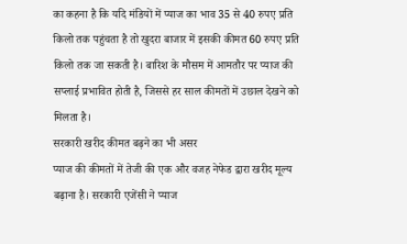का कहना है कि यदि मंडियों में प्याज का भाव 35 से 40 रुपए प्रति किलो तक पहुंचता है तो खुदरा बाजार में इसकी कीमत 60 रुपए प्रति किलो तक जा सकती है। बारिश के मौसम में आमतौर पर प्याज की सप्लाई प्रभावित होती है, जिससे हर साल कीमतों में उछाल देखने को मिलता है।
सरकारी खरीद कीमत बढ़ने का भी असर
प्याज की कीमतों में तेजी की एक और वजह नेफेड द्वारा खरीद मूल्य बढ़ाना है। सरकारी एजेंसी ने प्याज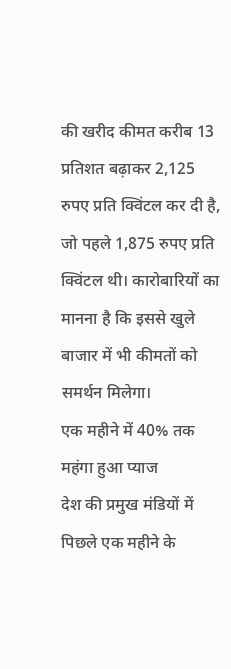की खरीद कीमत करीब 13 प्रतिशत बढ़ाकर 2,125 रुपए प्रति क्विंटल कर दी है, जो पहले 1,875 रुपए प्रति क्विंटल थी। कारोबारियों का मानना है कि इससे खुले बाजार में भी कीमतों को समर्थन मिलेगा।
एक महीने में 40% तक महंगा हुआ प्याज
देश की प्रमुख मंडियों में पिछले एक महीने के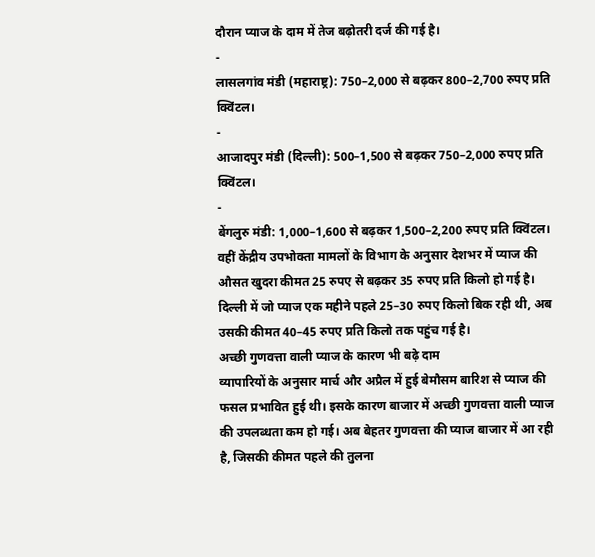दौरान प्याज के दाम में तेज बढ़ोतरी दर्ज की गई है।
-
लासलगांव मंडी (महाराष्ट्र): 750–2,000 से बढ़कर 800–2,700 रुपए प्रति क्विंटल।
-
आजादपुर मंडी (दिल्ली): 500–1,500 से बढ़कर 750–2,000 रुपए प्रति क्विंटल।
-
बेंगलुरु मंडी: 1,000–1,600 से बढ़कर 1,500–2,200 रुपए प्रति क्विंटल।
वहीं केंद्रीय उपभोक्ता मामलों के विभाग के अनुसार देशभर में प्याज की औसत खुदरा कीमत 25 रुपए से बढ़कर 35 रुपए प्रति किलो हो गई है। दिल्ली में जो प्याज एक महीने पहले 25–30 रुपए किलो बिक रही थी, अब उसकी कीमत 40–45 रुपए प्रति किलो तक पहुंच गई है।
अच्छी गुणवत्ता वाली प्याज के कारण भी बढ़े दाम
व्यापारियों के अनुसार मार्च और अप्रैल में हुई बेमौसम बारिश से प्याज की फसल प्रभावित हुई थी। इसके कारण बाजार में अच्छी गुणवत्ता वाली प्याज की उपलब्धता कम हो गई। अब बेहतर गुणवत्ता की प्याज बाजार में आ रही है, जिसकी कीमत पहले की तुलना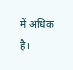में अधिक है।